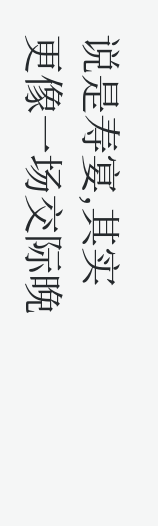说是寿宴,其实更像一场交际晚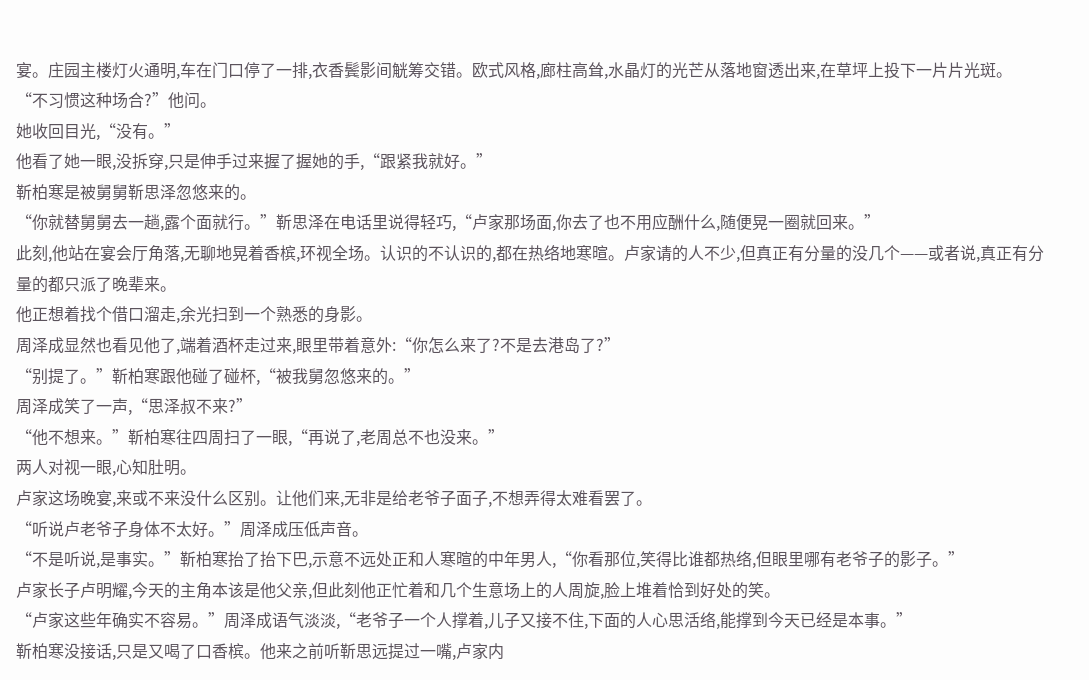宴。庄园主楼灯火通明,车在门口停了一排,衣香鬓影间觥筹交错。欧式风格,廊柱高耸,水晶灯的光芒从落地窗透出来,在草坪上投下一片片光斑。
“不习惯这种场合?”他问。
她收回目光,“没有。”
他看了她一眼,没拆穿,只是伸手过来握了握她的手,“跟紧我就好。”
靳柏寒是被舅舅靳思泽忽悠来的。
“你就替舅舅去一趟,露个面就行。”靳思泽在电话里说得轻巧,“卢家那场面,你去了也不用应酬什么,随便晃一圈就回来。”
此刻,他站在宴会厅角落,无聊地晃着香槟,环视全场。认识的不认识的,都在热络地寒暄。卢家请的人不少,但真正有分量的没几个——或者说,真正有分量的都只派了晚辈来。
他正想着找个借口溜走,余光扫到一个熟悉的身影。
周泽成显然也看见他了,端着酒杯走过来,眼里带着意外:“你怎么来了?不是去港岛了?”
“别提了。”靳柏寒跟他碰了碰杯,“被我舅忽悠来的。”
周泽成笑了一声,“思泽叔不来?”
“他不想来。”靳柏寒往四周扫了一眼,“再说了,老周总不也没来。”
两人对视一眼,心知肚明。
卢家这场晚宴,来或不来没什么区别。让他们来,无非是给老爷子面子,不想弄得太难看罢了。
“听说卢老爷子身体不太好。”周泽成压低声音。
“不是听说,是事实。”靳柏寒抬了抬下巴,示意不远处正和人寒暄的中年男人,“你看那位,笑得比谁都热络,但眼里哪有老爷子的影子。”
卢家长子卢明耀,今天的主角本该是他父亲,但此刻他正忙着和几个生意场上的人周旋,脸上堆着恰到好处的笑。
“卢家这些年确实不容易。”周泽成语气淡淡,“老爷子一个人撑着,儿子又接不住,下面的人心思活络,能撑到今天已经是本事。”
靳柏寒没接话,只是又喝了口香槟。他来之前听靳思远提过一嘴,卢家内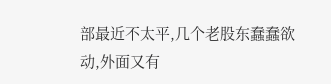部最近不太平,几个老股东蠢蠢欲动,外面又有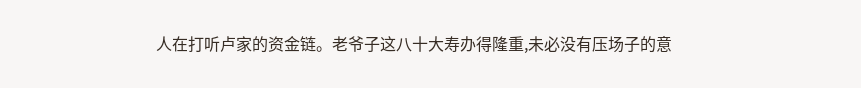人在打听卢家的资金链。老爷子这八十大寿办得隆重,未必没有压场子的意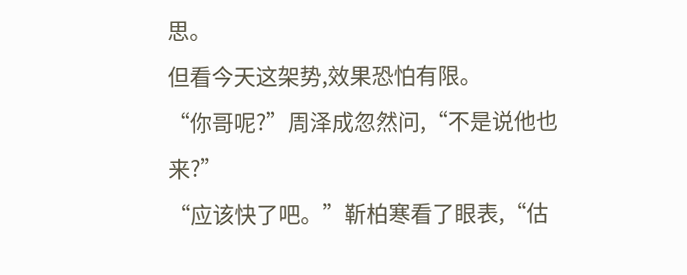思。
但看今天这架势,效果恐怕有限。
“你哥呢?”周泽成忽然问,“不是说他也来?”
“应该快了吧。”靳柏寒看了眼表,“估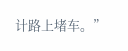计路上堵车。”